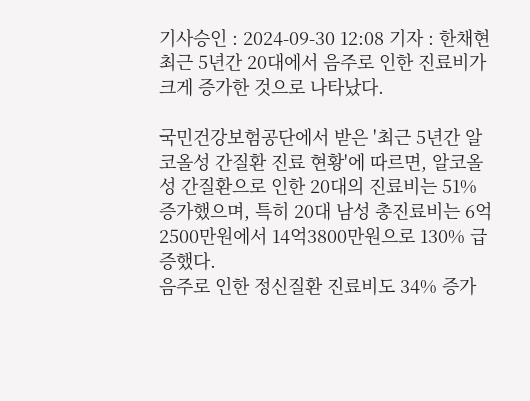기사승인 : 2024-09-30 12:08 기자 : 한채현
최근 5년간 20대에서 음주로 인한 진료비가 크게 증가한 것으로 나타났다.

국민건강보험공단에서 받은 '최근 5년간 알코올성 간질환 진료 현황'에 따르면, 알코올성 간질환으로 인한 20대의 진료비는 51% 증가했으며, 특히 20대 남성 총진료비는 6억2500만원에서 14억3800만원으로 130% 급증했다.
음주로 인한 정신질환 진료비도 34% 증가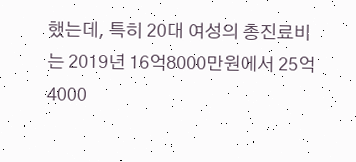했는데, 특히 20대 여성의 총진료비는 2019년 16억8000만원에서 25억4000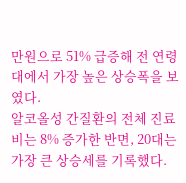만원으로 51% 급증해 전 연령대에서 가장 높은 상승폭을 보였다.
알코올성 간질환의 전체 진료비는 8% 증가한 반면, 20대는 가장 큰 상승세를 기록했다.